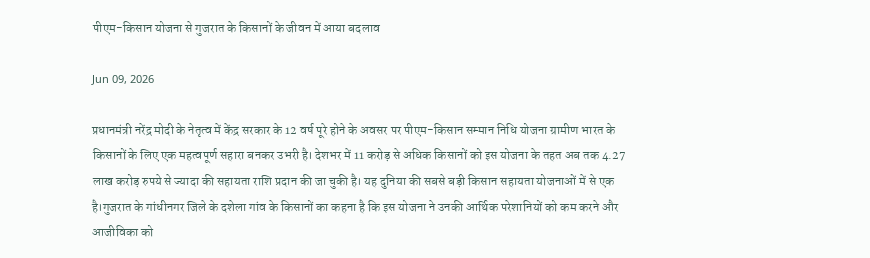पीएम-किसान योजना से गुजरात के किसानों के जीवन में आया बदलाव

Jun 09, 2026

प्रधानमंत्री नरेंद्र मोदी के नेतृत्व में केंद्र सरकार के 12 वर्ष पूरे होने के अवसर पर पीएम-किसान सम्मान निधि योजना ग्रामीण भारत के किसानों के लिए एक महत्वपूर्ण सहारा बनकर उभरी है। देशभर में 11 करोड़ से अधिक किसानों को इस योजना के तहत अब तक 4.27 लाख करोड़ रुपये से ज्यादा की सहायता राशि प्रदान की जा चुकी है। यह दुनिया की सबसे बड़ी किसान सहायता योजनाओं में से एक है।गुजरात के गांधीनगर जिले के दशेला गांव के किसानों का कहना है कि इस योजना ने उनकी आर्थिक परेशानियों को कम करने और आजीविका को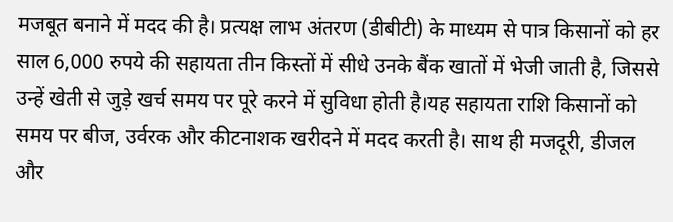मजबूत बनाने में मदद की है। प्रत्यक्ष लाभ अंतरण (डीबीटी) के माध्यम से पात्र किसानों को हर साल 6,000 रुपये की सहायता तीन किस्तों में सीधे उनके बैंक खातों में भेजी जाती है, जिससे उन्हें खेती से जुड़े खर्च समय पर पूरे करने में सुविधा होती है।यह सहायता राशि किसानों को समय पर बीज, उर्वरक और कीटनाशक खरीदने में मदद करती है। साथ ही मजदूरी, डीजल और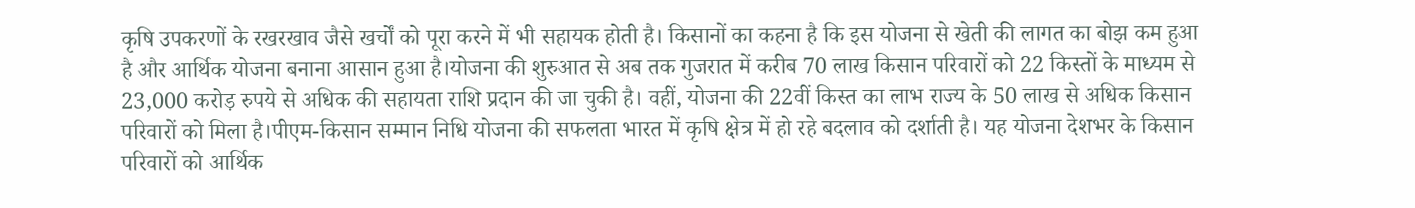कृषि उपकरणों के रखरखाव जैसे खर्चों को पूरा करने में भी सहायक होती है। किसानों का कहना है कि इस योजना से खेती की लागत का बोझ कम हुआ है और आर्थिक योजना बनाना आसान हुआ है।योजना की शुरुआत से अब तक गुजरात में करीब 70 लाख किसान परिवारों को 22 किस्तों के माध्यम से 23,000 करोड़ रुपये से अधिक की सहायता राशि प्रदान की जा चुकी है। वहीं, योजना की 22वीं किस्त का लाभ राज्य के 50 लाख से अधिक किसान परिवारों को मिला है।पीएम-किसान सम्मान निधि योजना की सफलता भारत में कृषि क्षेत्र में हो रहे बदलाव को दर्शाती है। यह योजना देशभर के किसान परिवारों को आर्थिक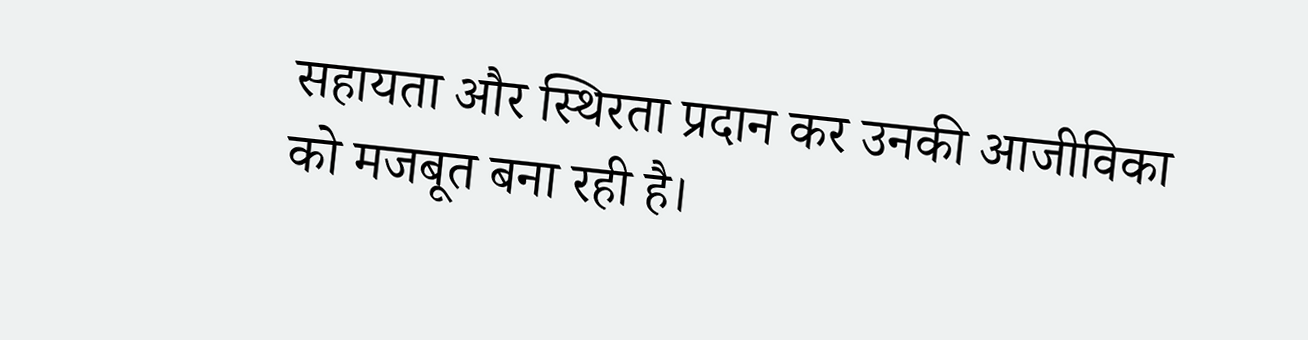सहायता और स्थिरता प्रदान कर उनकी आजीविका को मजबूत बना रही है।